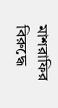মাশরাফির বিরুদ্ধে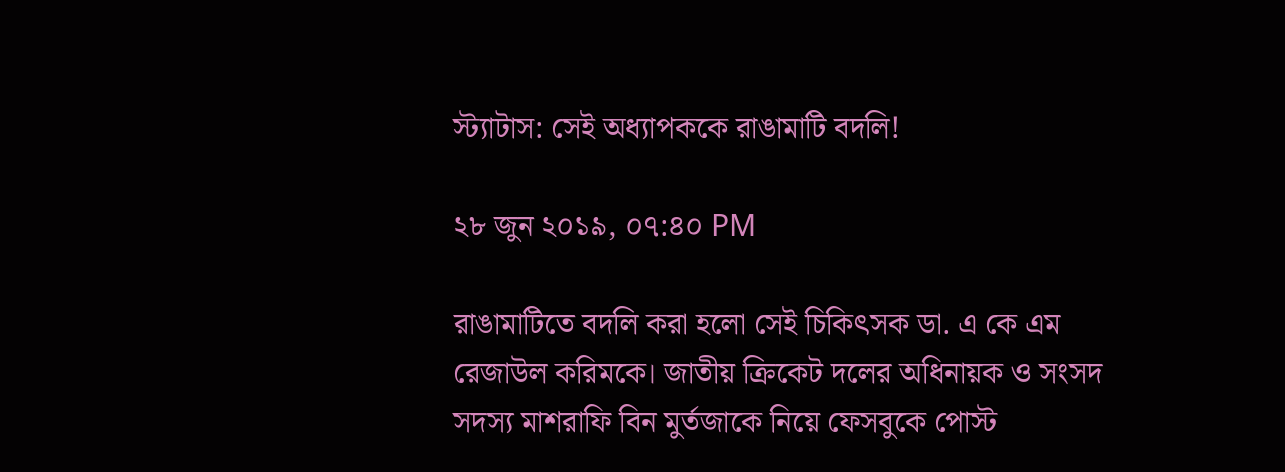স্ট্যাটাস: সেই অধ্যাপককে রাঙামাটি বদলি!

২৮ জুন ২০১৯, ০৭:৪০ PM

রাঙামাটিতে বদলি করা হলো সেই চিকিৎসক ডা. এ কে এম রেজাউল করিমকে। জাতীয় ক্রিকেট দলের অধিনায়ক ও সংসদ সদস্য মাশরাফি বিন মুর্তজাকে নিয়ে ফেসবুকে পোস্ট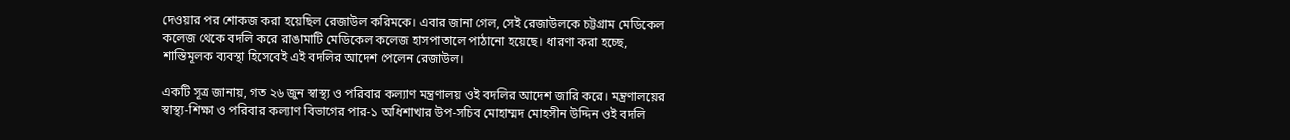দেওয়ার পর শোকজ করা হয়েছিল রেজাউল করিমকে। এবার জানা গেল, সেই রেজাউলকে চট্টগ্রাম মেডিকেল কলেজ থেকে বদলি করে রাঙামাটি মেডিকেল কলেজ হাসপাতালে পাঠানো হয়েছে। ধারণা করা হচ্ছে, শাস্তিমূলক ব্যবস্থা হিসেবেই এই বদলির আদেশ পেলেন রেজাউল।

একটি সূত্র জানায়, গত ২৬ জুন স্বাস্থ্য ও পরিবার কল্যাণ মন্ত্রণালয় ওই বদলির আদেশ জারি করে। মন্ত্রণালয়ের স্বাস্থ্য-শিক্ষা ও পরিবার কল্যাণ বিভাগের পার-১ অধিশাখার উপ-সচিব মোহাম্মদ মোহসীন উদ্দিন ওই বদলি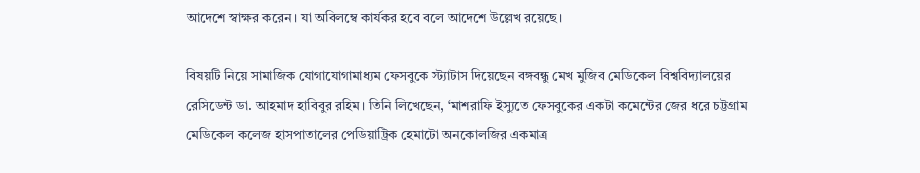আদেশে স্বাক্ষর করেন। যা অবিলম্বে কার্যকর হবে বলে আদেশে উল্লেখ রয়েছে।

বিষয়টি নিয়ে সামাজিক যোগাযোগামাধ্যম ফেসবুকে স্ট্যাটাস দিয়েছেন বঙ্গবন্ধু মেখ মুজিব মেডিকেল বিশ্ববিদ্যালয়ের রেসিডেন্ট ডা. আহমাদ হাবিবুর রহিম। তিনি লিখেছেন, ‘মাশরাফি ইস্যুতে ফেসবুকের একটা কমেন্টের জের ধরে চট্টগ্রাম মেডিকেল কলেজ হাসপাতালের পেডিয়াট্রিক হেমাটো অনকোলজির একমাত্র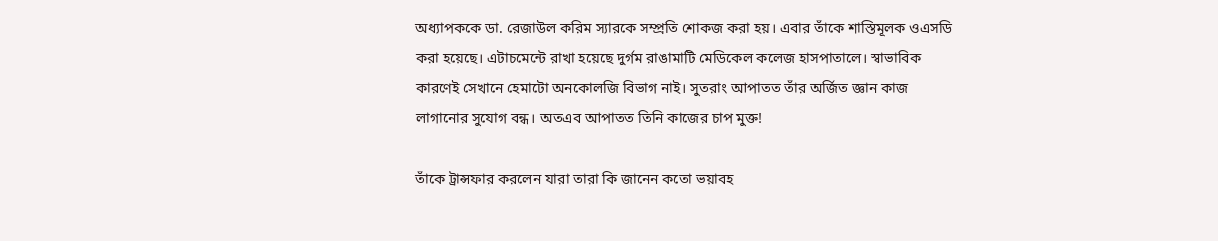অধ্যাপককে ডা. রেজাউল করিম স্যারকে সম্প্রতি শোকজ করা হয়। এবার তাঁকে শাস্তিমূলক ওএসডি করা হয়েছে। এটাচমেন্টে রাখা হয়েছে দুর্গম রাঙামাটি মেডিকেল কলেজ হাসপাতালে। স্বাভাবিক কারণেই সেখানে হেমাটো অনকোলজি বিভাগ নাই। সুতরাং আপাতত তাঁর অর্জিত জ্ঞান কাজ লাগানোর সুযোগ বন্ধ। অতএব আপাতত তিনি কাজের চাপ মুক্ত!

তাঁকে ট্রান্সফার করলেন যারা তারা কি জানেন কতো ভয়াবহ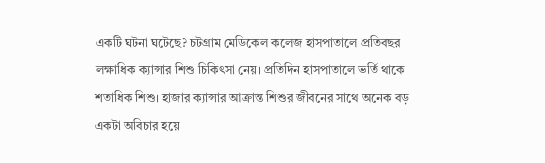একটি ঘটনা ঘটেছে? চটগ্রাম মেডিকেল কলেজ হাসপাতালে প্রতিবছর লক্ষাধিক ক্যান্সার শিশু চিকিৎসা নেয়। প্রতিদিন হাসপাতালে ভর্তি থাকে শতাধিক শিশু। হাজার ক্যান্সার আক্রান্ত শিশুর জীবনের সাথে অনেক বড় একটা অবিচার হয়ে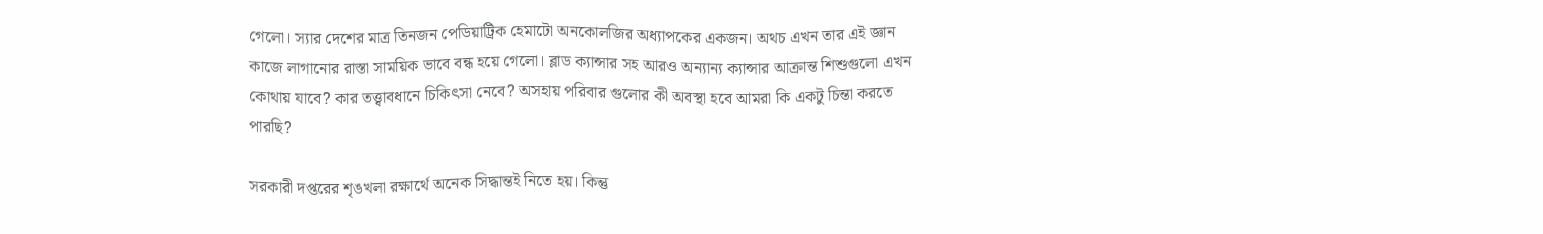গেলো। স্যার দেশের মাত্র তিনজন পেডিয়াট্রিক হেমাটো অনকোলজির অধ্যাপকের একজন। অথচ এখন তার এই জ্ঞান কাজে লাগানোর রাস্তা সাময়িক ভাবে বন্ধ হয়ে গেলো। ব্লাড ক্যান্সার সহ আরও অন্যান্য ক্যান্সার আক্রান্ত শিশুগুলো এখন কোথায় যাবে? কার তত্ত্বাবধানে চিকিৎসা নেবে? অসহায় পরিবার গুলোর কী অবস্থা হবে আমরা কি একটু চিন্তা করতে পারছি?

সরকারী দপ্তরের শৃঙখলা রক্ষার্থে অনেক সিদ্ধান্তই নিতে হয়। কিন্তু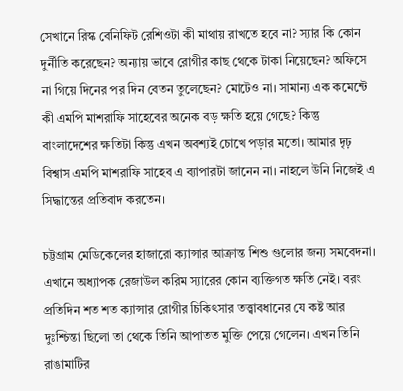সেখানে রিস্ক বেনিফিট রেশিওটা কী মাথায় রাখতে হবে না? স্যার কি কোন দুর্নীতি করেছেন? অন্যায় ভাবে রোগীর কাছ থেকে টাকা নিয়েছেন? অফিসে না গিয়ে দিনের পর দিন বেতন তুলেছেন? মোটেও না। সামান্য এক কমেন্টে কী এমপি মাশরাফি সাহেবের অনেক বড় ক্ষতি হয়ে গেছে? কিন্তু বাংলাদেশের ক্ষতিটা কিন্তু এখন অবশ্যই চোখে পড়ার মতো। আমার দৃঢ় বিশ্বাস এমপি মাশরাফি সাহেব এ ব্যাপারটা জানেন না। নাহলে উনি নিজেই এ সিদ্ধান্তের প্রতিবাদ করতেন।

চট্টগ্রাম মেডিকেলের হাজারো ক্যান্সার আক্রান্ত শিশু গুলোর জন্য সমবেদনা। এখানে অধ্যাপক রেজাউল করিম স্যারের কোন ব্যক্তিগত ক্ষতি নেই। বরং প্রতিদিন শত শত ক্যান্সার রোগীর চিকিৎসার তত্ত্বাবধানের যে কষ্ট আর দুঃশ্চিন্তা ছিলো তা থেকে তিনি আপাতত মুক্তি পেয়ে গেলেন। এখন তিনি রাঙামাটির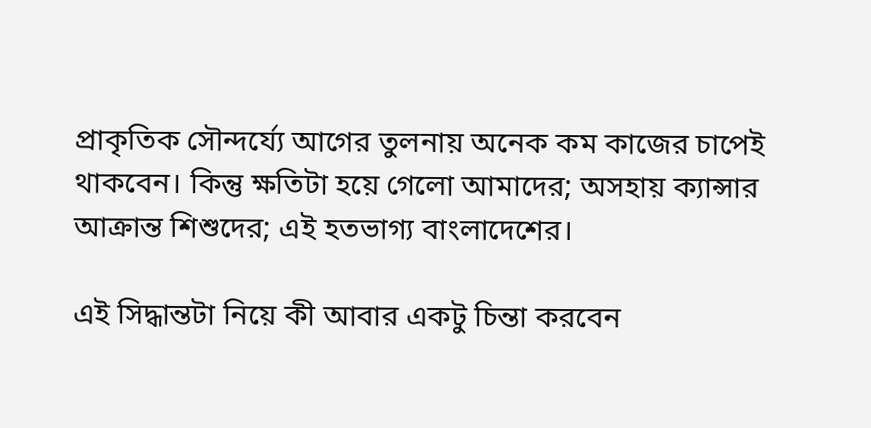প্রাকৃতিক সৌন্দর্য্যে আগের তুলনায় অনেক কম কাজের চাপেই থাকবেন। কিন্তু ক্ষতিটা হয়ে গেলো আমাদের; অসহায় ক্যান্সার আক্রান্ত শিশুদের; এই হতভাগ্য বাংলাদেশের।

এই সিদ্ধান্তটা নিয়ে কী আবার একটু চিন্তা করবেন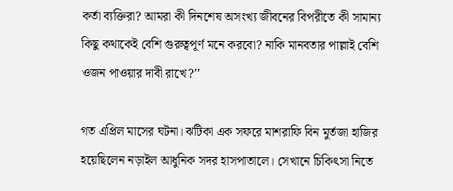কর্তা ব্যক্তিরা? আমরা কী দিনশেষ অসংখ্য জীবনের বিপরীতে কী সামান্য কিছু কথাকেই বেশি গুরুত্বপূর্ণ মনে করবো? নাকি মানবতার পাল্লাই বেশি ওজন পাওয়ার দাবী রাখে?’’

গত এপ্রিল মাসের ঘটনা। ঝটিকা এক সফরে মাশরাফি বিন মুর্তজা হাজির হয়েছিলেন নড়াইল আধুনিক সদর হাসপাতালে। সেখানে চিকিৎসা নিতে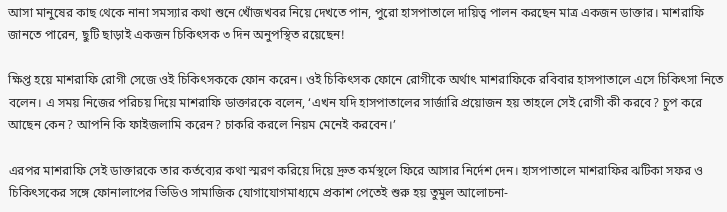আসা মানুষের কাছ থেকে নানা সমস্যার কথা শুনে খোঁজখবর নিয়ে দেখতে পান, পুরো হাসপাতালে দায়িত্ব পালন করছেন মাত্র একজন ডাক্তার। মাশরাফি জানতে পারেন, ছুটি ছাড়াই একজন চিকিৎসক ৩ দিন অনুপস্থিত রয়েছেন!

ক্ষিপ্ত হয়ে মাশরাফি রোগী সেজে ওই চিকিৎসককে ফোন করেন। ওই চিকিৎসক ফোনে রোগীকে অর্থাৎ মাশরাফিকে রবিবার হাসপাতালে এসে চিকিৎসা নিতে বলেন। এ সময় নিজের পরিচয় দিয়ে মাশরাফি ডাক্তারকে বলেন, ‘এখন যদি হাসপাতালের সার্জারি প্রয়োজন হয় তাহলে সেই রোগী কী করবে? চুপ করে আছেন কেন? আপনি কি ফাইজলামি করেন? চাকরি করলে নিয়ম মেনেই করবেন।’

এরপর মাশরাফি সেই ডাক্তারকে তার কর্তব্যের কথা স্মরণ করিয়ে দিয়ে দ্রুত কর্মস্থলে ফিরে আসার নির্দেশ দেন। হাসপাতালে মাশরাফির ঝটিকা সফর ও চিকিৎসকের সঙ্গে ফোনালাপের ভিডিও সামাজিক যোগাযোগমাধ্যমে প্রকাশ পেতেই শুরু হয় তুমুল আলোচনা-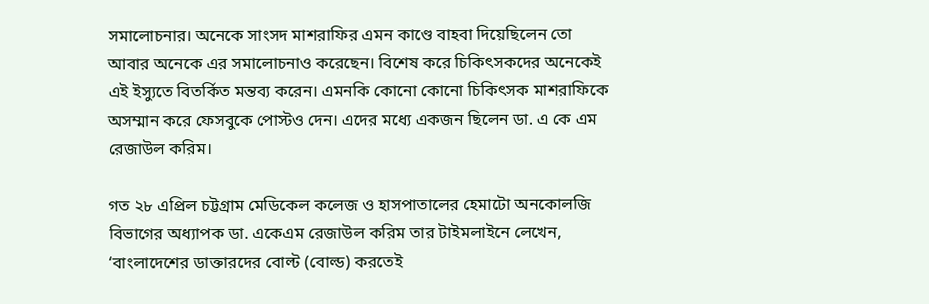সমালোচনার। অনেকে সাংসদ মাশরাফির এমন কাণ্ডে বাহবা দিয়েছিলেন তো আবার অনেকে এর সমালোচনাও করেছেন। বিশেষ করে চিকিৎসকদের অনেকেই এই ইস্যুতে বিতর্কিত মন্তব্য করেন। এমনকি কোনো কোনো চিকিৎসক মাশরাফিকে অসম্মান করে ফেসবুকে পোস্টও দেন। এদের মধ্যে একজন ছিলেন ডা. এ কে এম রেজাউল করিম।

গত ২৮ এপ্রিল চট্টগ্রাম মেডিকেল কলেজ ও হাসপাতালের হেমাটো অনকোলজি বিভাগের অধ্যাপক ডা. একেএম রেজাউল করিম তার টাইমলাইনে লেখেন, ‘বাংলাদেশের ডাক্তারদের বোল্ট (বোল্ড) করতেই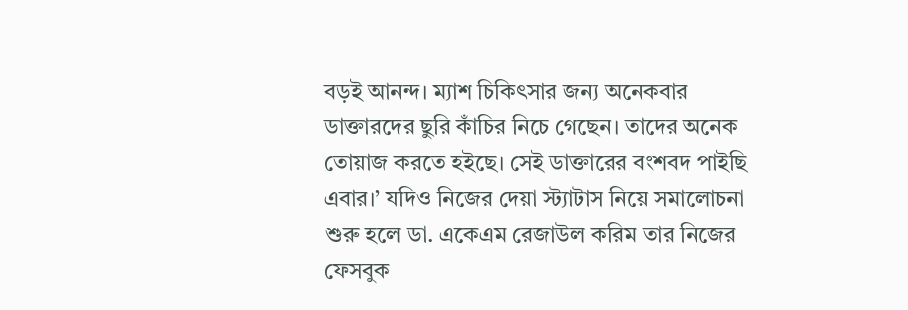বড়ই আনন্দ। ম্যাশ চিকিৎসার জন্য অনেকবার ডাক্তারদের ছুরি কাঁচির নিচে গেছেন। তাদের অনেক তোয়াজ করতে হইছে। সেই ডাক্তারের বংশবদ পাইছি এবার।’ যদিও নিজের দেয়া স্ট্যাটাস নিয়ে সমালোচনা শুরু হলে ডা. একেএম রেজাউল করিম তার নিজের ফেসবুক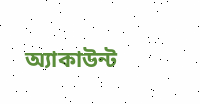অ্যাকাউন্ট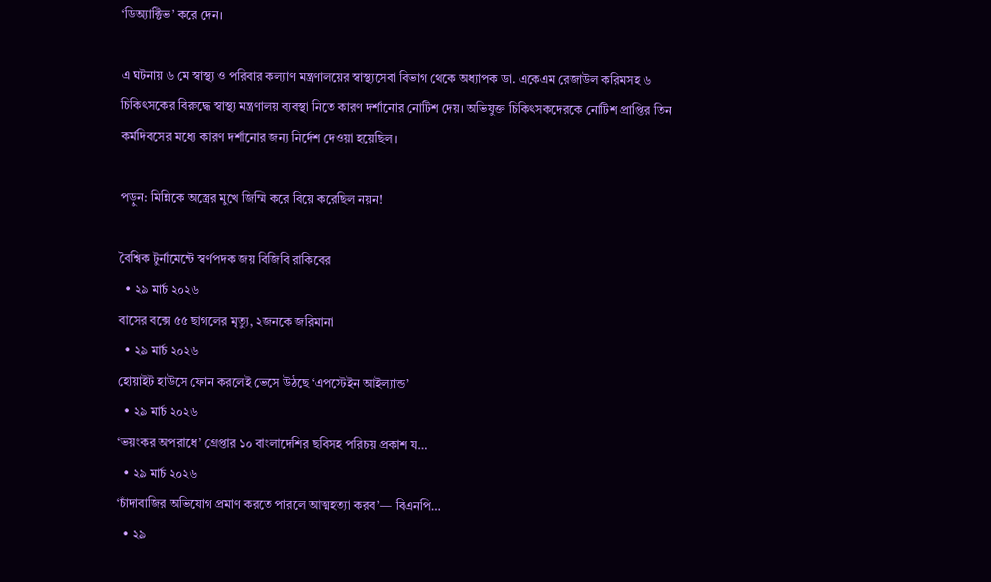‘ডিঅ্যাক্টিভ’ করে দেন।

এ ঘটনায় ৬ মে স্বাস্থ্য ও পরিবার কল্যাণ মন্ত্রণালয়ের স্বাস্থ্যসেবা বিভাগ থেকে অধ্যাপক ডা. একেএম রেজাউল করিমসহ ৬ চিকিৎসকের বিরুদ্ধে স্বাস্থ্য মন্ত্রণালয় ব্যবস্থা নিতে কারণ দর্শানোর নোটিশ দেয়। অভিযুক্ত চিকিৎসকদেরকে নোটিশ প্রাপ্তির তিন কর্মদিবসের মধ্যে কারণ দর্শানোর জন্য নির্দেশ দেওয়া হয়েছিল।

পড়ুন: মিন্নিকে অস্ত্রের মুখে জিম্মি করে বিয়ে করেছিল নয়ন!

বৈশ্বিক টুর্নামেন্টে স্বর্ণপদক জয় বিজিবি রাকিবের
  • ২৯ মার্চ ২০২৬
বাসের বক্সে ৫৫ ছাগলের মৃত্যু, ২জনকে জরিমানা
  • ২৯ মার্চ ২০২৬
হোয়াইট হাউসে ফোন করলেই ভেসে উঠছে ‘এপস্টেইন আইল্যান্ড’
  • ২৯ মার্চ ২০২৬
‘ভয়ংকর অপরাধে’ গ্রেপ্তার ১০ বাংলাদেশির ছবিসহ পরিচয় প্রকাশ য…
  • ২৯ মার্চ ২০২৬
‘চাঁদাবাজির অভিযোগ প্রমাণ করতে পারলে আত্মহত্যা করব’— বিএনপি…
  • ২৯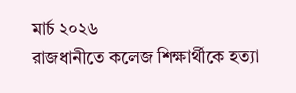মার্চ ২০২৬
রাজধানীতে কলেজ শিক্ষার্থীকে হত্যা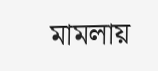মামলায়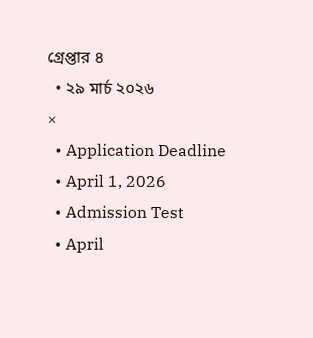গ্রেপ্তার ৪
  • ২৯ মার্চ ২০২৬
×
  • Application Deadline
  • April 1, 2026
  • Admission Test
  • April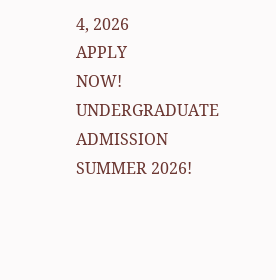4, 2026
APPLY
NOW!
UNDERGRADUATE ADMISSION
SUMMER 2026!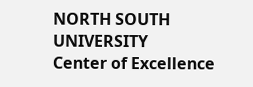NORTH SOUTH UNIVERSITY
Center of Excellence